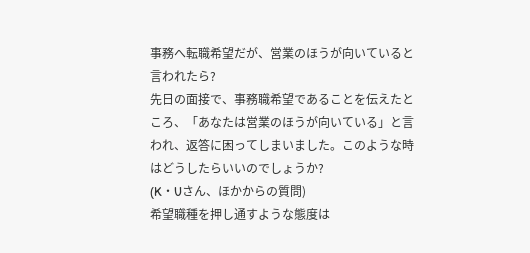事務へ転職希望だが、営業のほうが向いていると言われたら?
先日の面接で、事務職希望であることを伝えたところ、「あなたは営業のほうが向いている」と言われ、返答に困ってしまいました。このような時はどうしたらいいのでしょうか?
(K・Uさん、ほかからの質問)
希望職種を押し通すような態度は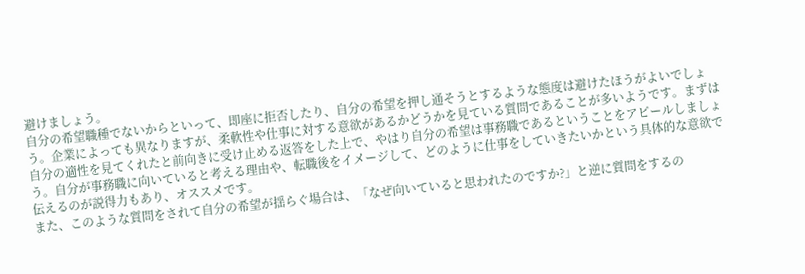避けましょう。
自分の希望職種でないからといって、即座に拒否したり、自分の希望を押し通そうとするような態度は避けたほうがよいでしょう。企業によっても異なりますが、柔軟性や仕事に対する意欲があるかどうかを見ている質問であることが多いようです。まずは自分の適性を見てくれたと前向きに受け止める返答をした上で、やはり自分の希望は事務職であるということをアピールしましょう。自分が事務職に向いていると考える理由や、転職後をイメージして、どのように仕事をしていきたいかという具体的な意欲で伝えるのが説得力もあり、オススメです。
また、このような質問をされて自分の希望が揺らぐ場合は、「なぜ向いていると思われたのですか?」と逆に質問をするの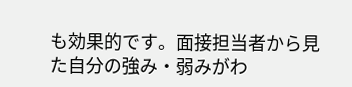も効果的です。面接担当者から見た自分の強み・弱みがわ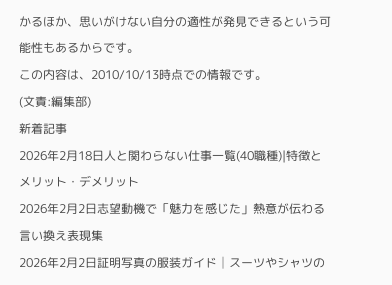かるほか、思いがけない自分の適性が発見できるという可能性もあるからです。
この内容は、2010/10/13時点での情報です。
(文責:編集部)
新着記事
2026年2月18日人と関わらない仕事一覧(40職種)|特徴とメリット・デメリット
2026年2月2日志望動機で「魅力を感じた」熱意が伝わる言い換え表現集
2026年2月2日証明写真の服装ガイド│スーツやシャツの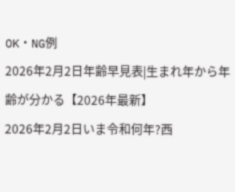OK・NG例
2026年2月2日年齢早見表|生まれ年から年齢が分かる【2026年最新】
2026年2月2日いま令和何年?西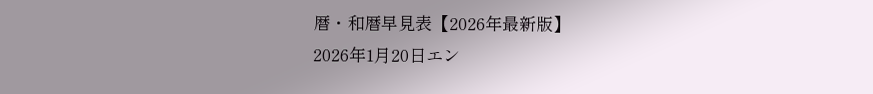暦・和暦早見表【2026年最新版】
2026年1月20日エン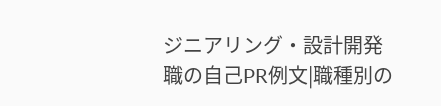ジニアリング・設計開発職の自己PR例文|職種別の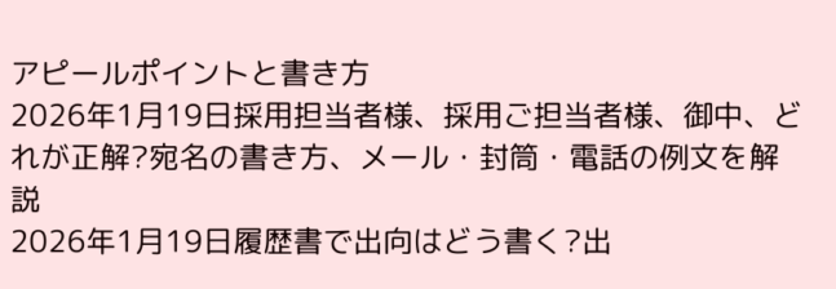アピールポイントと書き方
2026年1月19日採用担当者様、採用ご担当者様、御中、どれが正解?宛名の書き方、メール・封筒・電話の例文を解説
2026年1月19日履歴書で出向はどう書く?出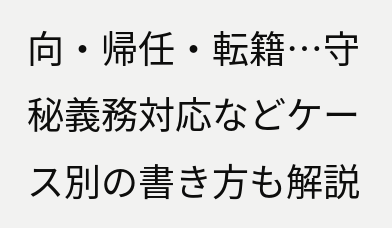向・帰任・転籍…守秘義務対応などケース別の書き方も解説